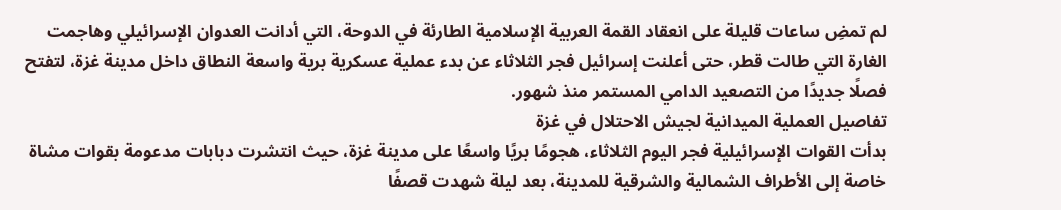لم تمضِ ساعات قليلة على انعقاد القمة العربية الإسلامية الطارئة في الدوحة، التي أدانت العدوان الإسرائيلي وهاجمت الغارة التي طالت قطر، حتى أعلنت إسرائيل فجر الثلاثاء عن بدء عملية عسكرية برية واسعة النطاق داخل مدينة غزة، لتفتح فصلًا جديدًا من التصعيد الدامي المستمر منذ شهور.
تفاصيل العملية الميدانية لجيش الاحتلال في غزة
بدأت القوات الإسرائيلية فجر اليوم الثلاثاء، هجومًا بريًا واسعًا على مدينة غزة، حيث انتشرت دبابات مدعومة بقوات مشاة خاصة إلى الأطراف الشمالية والشرقية للمدينة، بعد ليلة شهدت قصفًا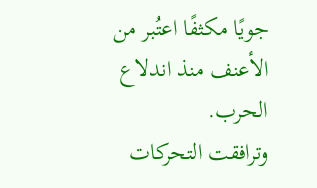جويًا مكثفًا اعتُبر من الأعنف منذ اندلاع الحرب.
وترافقت التحركات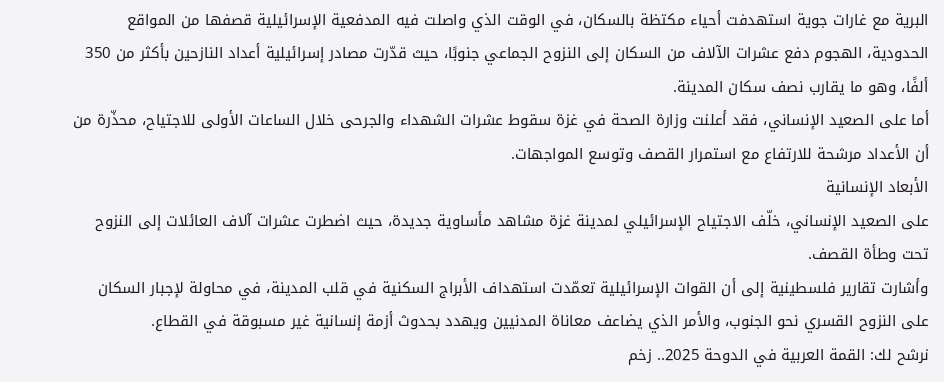البرية مع غارات جوية استهدفت أحياء مكتظة بالسكان، في الوقت الذي واصلت فيه المدفعية الإسرائيلية قصفها من المواقع الحدودية، الهجوم دفع عشرات الآلاف من السكان إلى النزوح الجماعي جنوبًا، حيث قدّرت مصادر إسرائيلية أعداد النازحين بأكثر من 350 ألفًا، وهو ما يقارب نصف سكان المدينة.
أما على الصعيد الإنساني، فقد أعلنت وزارة الصحة في غزة سقوط عشرات الشهداء والجرحى خلال الساعات الأولى للاجتياح، محذّرة من أن الأعداد مرشحة للارتفاع مع استمرار القصف وتوسع المواجهات.
الأبعاد الإنسانية
على الصعيد الإنساني، خلّف الاجتياح الإسرائيلي لمدينة غزة مشاهد مأساوية جديدة، حيث اضطرت عشرات آلاف العائلات إلى النزوح تحت وطأة القصف.
وأشارت تقارير فلسطينية إلى أن القوات الإسرائيلية تعمّدت استهداف الأبراج السكنية في قلب المدينة، في محاولة لإجبار السكان على النزوح القسري نحو الجنوب، والأمر الذي يضاعف معاناة المدنيين ويهدد بحدوث أزمة إنسانية غير مسبوقة في القطاع.
نرشح لك: القمة العربية في الدوحة 2025.. زخم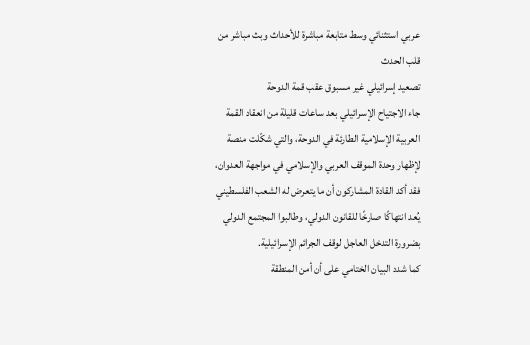عربي استثنائي وسط متابعة مباشرة للأحداث وبث مباشر من قلب الحدث
تصعيد إسرائيلي غير مسبوق عقب قمة الدوحة
جاء الاجتياح الإسرائيلي بعد ساعات قليلة من انعقاد القمة العربية الإسلامية الطارئة في الدوحة، والتي شكّلت منصة لإظهار وحدة الموقف العربي والإسلامي في مواجهة العدوان، فقد أكد القادة المشاركون أن ما يتعرض له الشعب الفلسطيني يُعد انتهاكًا صارخًا للقانون الدولي، وطالبوا المجتمع الدولي بضرورة التدخل العاجل لوقف الجرائم الإسرائيلية.
كما شدد البيان الختامي على أن أمن المنطقة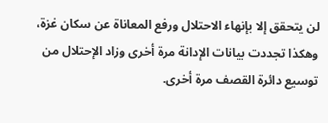لن يتحقق إلا بإنهاء الاحتلال ورفع المعاناة عن سكان غزة، وهكذا تجددت بيانات الإدانة مرة أخرى وزاد الإحتلال من توسيع دائرة القصف مرة أخرى.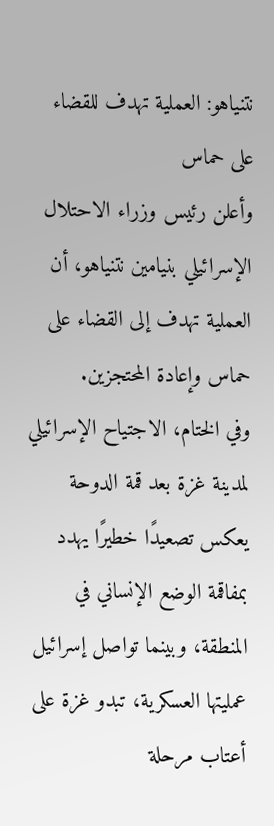نتنياهو: العملية تهدف للقضاء على حماس
وأعلن رئيس وزراء الاحتلال الإسرائيلي بنيامين نتنياهو، أن العملية تهدف إلى القضاء على حماس وإعادة المحتجزين.
وفي الختام، الاجتياح الإسرائيلي لمدينة غزة بعد قمة الدوحة يعكس تصعيدًا خطيرًا يهدد بمفاقمة الوضع الإنساني في المنطقة، وبينما تواصل إسرائيل عمليتها العسكرية، تبدو غزة على أعتاب مرحلة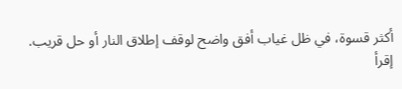أكثر قسوة، في ظل غياب أفق واضح لوقف إطلاق النار أو حل قريب.
إقرأ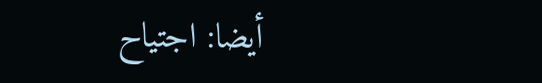أيضا: اجتياح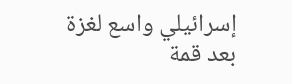إسرائيلي واسع لغزة بعد قمة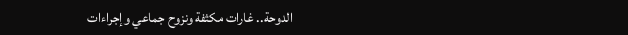الدوحة.. غارات مكثفة ونزوح جماعي وإجراءات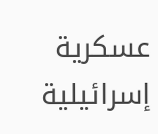عسكرية إسرائيلية